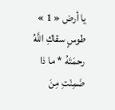يا أرض « 1 » طوسٍ سقاكِ اللَّهُ رحمَتَهُ * ما ذا ضَمِنْتِ مِنَ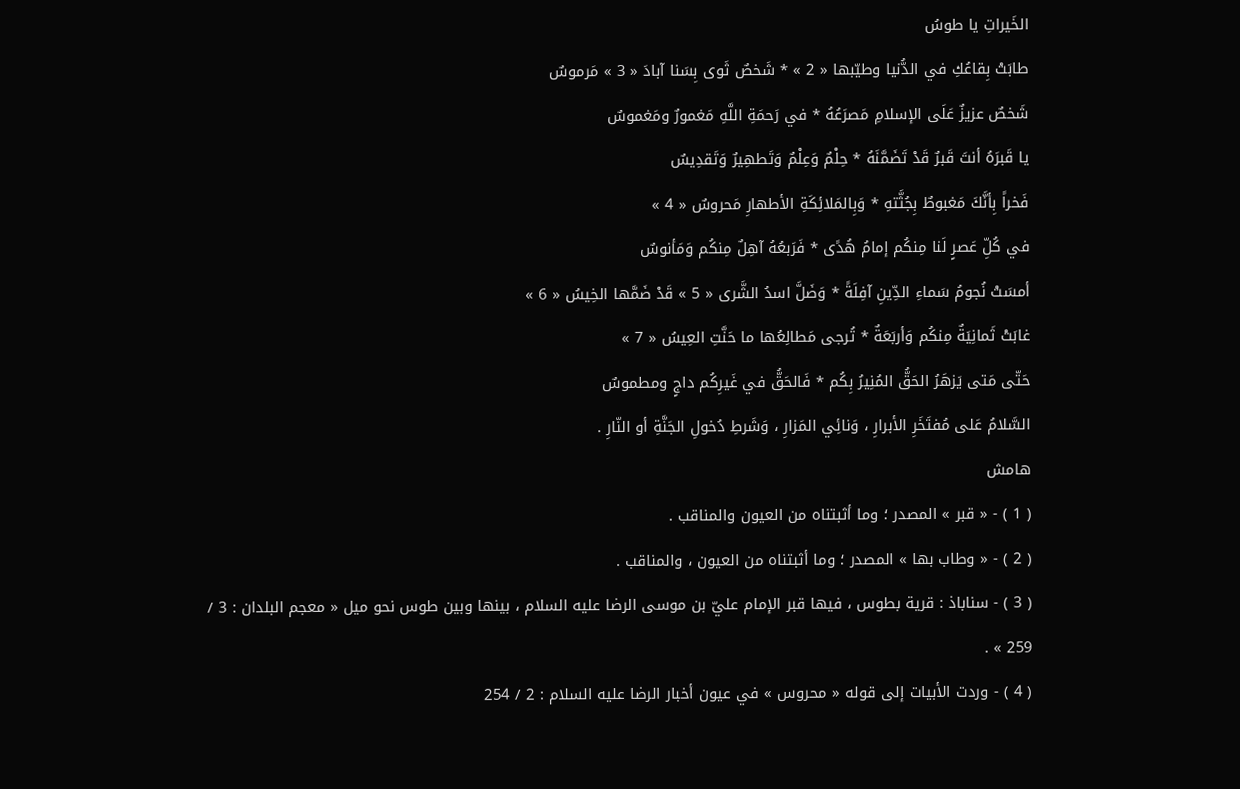الخَيراتِ يا طوسُ
طابَتْ بِقاعُكِ في الدُّنيا وطيّبها « 2 » * شَخصٌ ثَوى بِسَنا آبادَ « 3 » مَرموسٌ
شَخصٌ عزيزٌ عَلَى الإسلامِ مَصرَعُهُ * في رَحمَةِ اللَّهِ مَغمورٌ ومَغموسٌ
يا قَبرَهُ أنتَ قَبرٌ قَدْ تَضَمَّنَهُ * حِلْمٌ وَعِلْمٌ وَتَطهِيرٌ وَتَقدِيسٌ
فَخراً بِأنَّكَ مَغبوطٌ بِجُثَّتهِ * وَبِالمَلائِكَةِ الأطهارِ مَحروسٌ « 4 »
في كُلِّ عَصرٍ لَنا مِنكُم إمامُ هُدًى * فَرَبعُهُ آهِلٌ مِنكُم وَمَأنوسٌ
أمسَتْ نُجومُ سَماءِ الدِّينِ آفِلَةً * وَضَلَّ اسدُ الشَّرى « 5 » قَدْ ضَمَّها الخِيسُ « 6 »
غابَتْ ثَمانِيَةٌ مِنكُم وَأربَعَةٌ * تُرجى مَطالِعُها ما حَنَّتِ العِيسُ « 7 »
حَتّى مَتى يَزهَرُ الحَقُّ المُنِيرُ بِكُم * فَالحَقُّ في غَيرِكُم داجٍ ومطموسٌ
السَّلامُ عَلى مُفتَخَرِ الأبرارِ ، وَنائِي المَزارِ ، وَشَرطِ دُخولِ الجَنَّةِ أو النّارِ .
هامش
( 1 ) - « قبر » المصدر ؛ وما أثبتناه من العيون والمناقب .
( 2 ) - « وطاب بها » المصدر ؛ وما أثبتناه من العيون ، والمناقب .
( 3 ) - سناباذ : قرية بطوس ، فيها قبر الإمام عليّ بن موسى الرضا عليه السلام ، بينها وبين طوس نحو ميل « معجم البلدان : 3 / 259 » .
( 4 ) - وردت الأبيات إلى قوله « محروس » في عيون أخبار الرضا عليه السلام : 2 / 254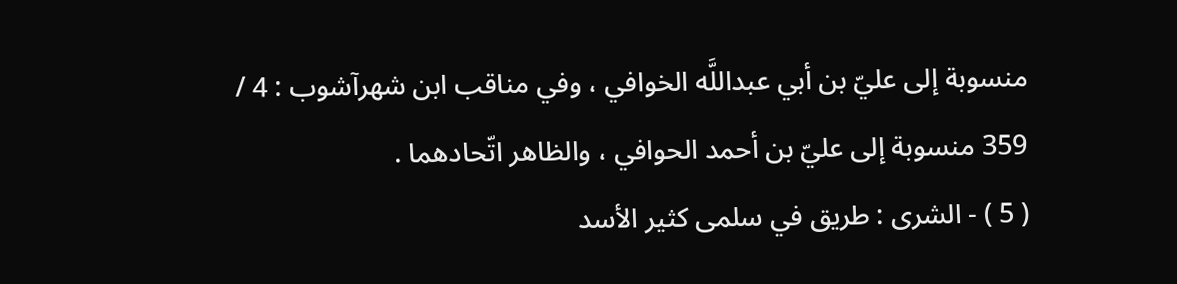منسوبة إلى عليّ بن أبي عبداللَّه الخوافي ، وفي مناقب ابن شهرآشوب : 4 / 359 منسوبة إلى عليّ بن أحمد الحوافي ، والظاهر اتّحادهما .
( 5 ) - الشرى : طريق في سلمى كثير الأسد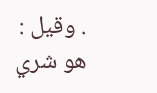. وقيل : هو شري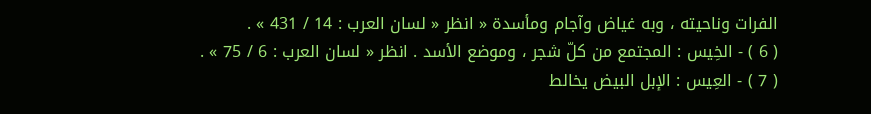الفرات وناحيته ، وبه غياض وآجام ومأسدة « انظر « لسان العرب : 14 / 431 » .
( 6 ) - الخِيس : المجتمع من كلّ شجر ، وموضع الأسد . انظر « لسان العرب : 6 / 75 » .
( 7 ) - العِيس : الإبل البيض يخالط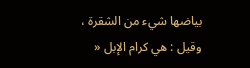بياضها شيء من الشقرة ، وقيل : هي كرام الإبل «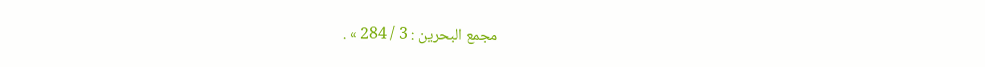مجمع البحرين : 3 / 284 » .